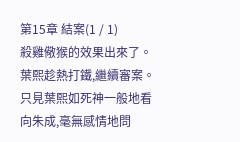第15章 結案(1 / 1)
殺雞儆猴的效果出來了。
葉熙趁熱打鐵,繼續審案。
只見葉熙如死神一般地看向朱成,毫無感情地問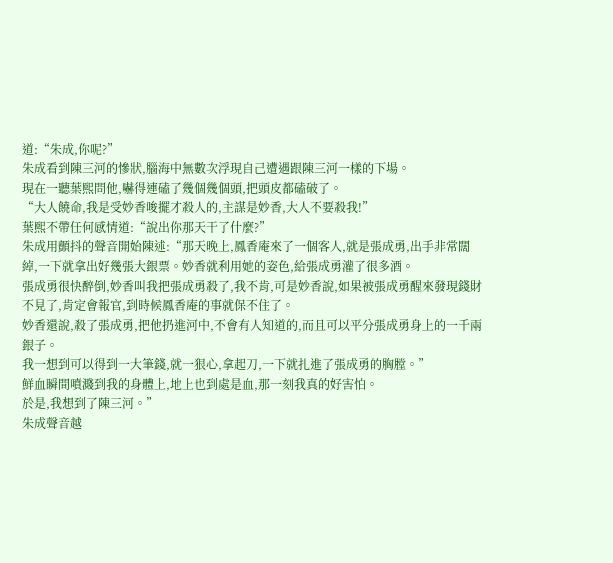道:“朱成,你呢?”
朱成看到陳三河的慘狀,腦海中無數次浮現自己遭遇跟陳三河一樣的下場。
現在一聽葉熙問他,嚇得連磕了幾個幾個頭,把頭皮都磕破了。
“大人饒命,我是受妙香唆擺才殺人的,主謀是妙香,大人不要殺我!”
葉熙不帶任何感情道:“說出你那天干了什麼?”
朱成用顫抖的聲音開始陳述:“那天晚上,鳳香庵來了一個客人,就是張成勇,出手非常闊綽,一下就拿出好幾張大銀票。妙香就利用她的姿色,給張成勇灌了很多酒。
張成勇很快醉倒,妙香叫我把張成勇殺了,我不肯,可是妙香說,如果被張成勇醒來發現錢財不見了,肯定會報官,到時候鳳香庵的事就保不住了。
妙香還說,殺了張成勇,把他扔進河中,不會有人知道的,而且可以平分張成勇身上的一千兩銀子。
我一想到可以得到一大筆錢,就一狠心,拿起刀,一下就扎進了張成勇的胸膛。”
鮮血瞬間噴濺到我的身體上,地上也到處是血,那一刻我真的好害怕。
於是,我想到了陳三河。”
朱成聲音越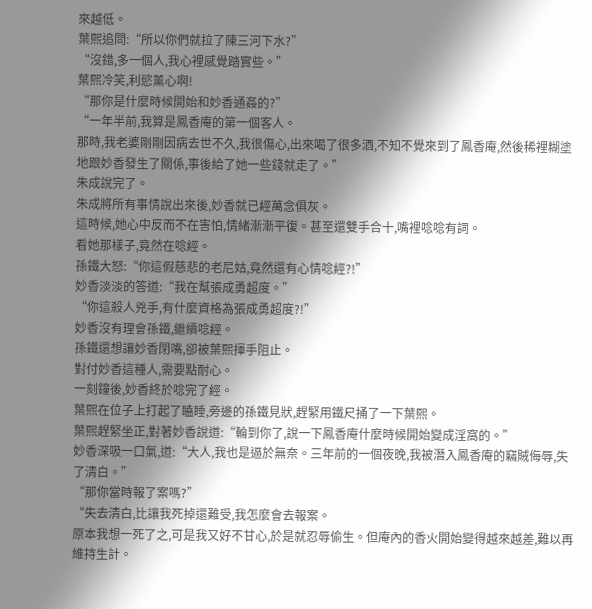來越低。
葉熙追問:“所以你們就拉了陳三河下水?”
“沒錯,多一個人,我心裡感覺踏實些。”
葉熙冷笑,利慾薰心啊!
“那你是什麼時候開始和妙香通姦的?”
“一年半前,我算是鳳香庵的第一個客人。
那時,我老婆剛剛因病去世不久,我很傷心,出來喝了很多酒,不知不覺來到了鳳香庵,然後稀裡糊塗地跟妙香發生了關係,事後給了她一些錢就走了。”
朱成說完了。
朱成將所有事情說出來後,妙香就已經萬念俱灰。
這時候,她心中反而不在害怕,情緒漸漸平復。甚至還雙手合十,嘴裡唸唸有詞。
看她那樣子,竟然在唸經。
孫鐵大怒:“你這假慈悲的老尼姑,竟然還有心情唸經?!”
妙香淡淡的答道:“我在幫張成勇超度。”
“你這殺人兇手,有什麼資格為張成勇超度?!”
妙香沒有理會孫鐵,繼續唸經。
孫鐵還想讓妙香閉嘴,卻被葉熙揮手阻止。
對付妙香這種人,需要點耐心。
一刻鐘後,妙香終於唸完了經。
葉熙在位子上打起了瞌睡,旁邊的孫鐵見狀,趕緊用鐵尺捅了一下葉熙。
葉熙趕緊坐正,對著妙香說道:“輪到你了,說一下鳳香庵什麼時候開始變成淫窩的。”
妙香深吸一口氣,道:“大人,我也是逼於無奈。三年前的一個夜晚,我被潛入鳳香庵的竊賊侮辱,失了清白。”
“那你當時報了案嗎?”
“失去清白,比讓我死掉還難受,我怎麼會去報案。
原本我想一死了之,可是我又好不甘心,於是就忍辱偷生。但庵內的香火開始變得越來越差,難以再維持生計。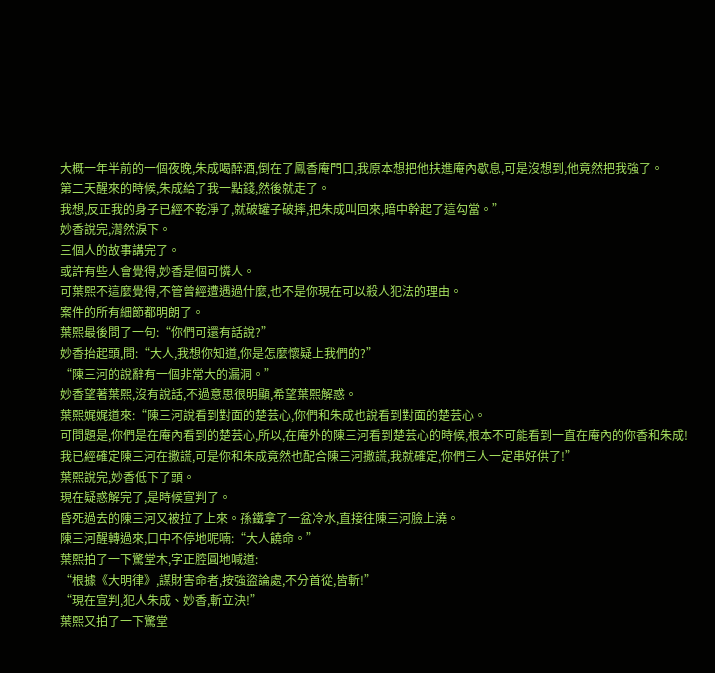大概一年半前的一個夜晚,朱成喝醉酒,倒在了鳳香庵門口,我原本想把他扶進庵內歇息,可是沒想到,他竟然把我強了。
第二天醒來的時候,朱成給了我一點錢,然後就走了。
我想,反正我的身子已經不乾淨了,就破罐子破摔,把朱成叫回來,暗中幹起了這勾當。”
妙香說完,潸然淚下。
三個人的故事講完了。
或許有些人會覺得,妙香是個可憐人。
可葉熙不這麼覺得,不管曾經遭遇過什麼,也不是你現在可以殺人犯法的理由。
案件的所有細節都明朗了。
葉熙最後問了一句:“你們可還有話說?”
妙香抬起頭,問:“大人,我想你知道,你是怎麼懷疑上我們的?”
“陳三河的說辭有一個非常大的漏洞。”
妙香望著葉熙,沒有說話,不過意思很明顯,希望葉熙解惑。
葉熙娓娓道來:“陳三河說看到對面的楚芸心,你們和朱成也說看到對面的楚芸心。
可問題是,你們是在庵內看到的楚芸心,所以,在庵外的陳三河看到楚芸心的時候,根本不可能看到一直在庵內的你香和朱成!
我已經確定陳三河在撒謊,可是你和朱成竟然也配合陳三河撒謊,我就確定,你們三人一定串好供了!”
葉熙說完,妙香低下了頭。
現在疑惑解完了,是時候宣判了。
昏死過去的陳三河又被拉了上來。孫鐵拿了一盆冷水,直接往陳三河臉上澆。
陳三河醒轉過來,口中不停地呢喃:“大人饒命。”
葉熙拍了一下驚堂木,字正腔圓地喊道:
“根據《大明律》,謀財害命者,按強盜論處,不分首從,皆斬!”
“現在宣判,犯人朱成、妙香,斬立決!”
葉熙又拍了一下驚堂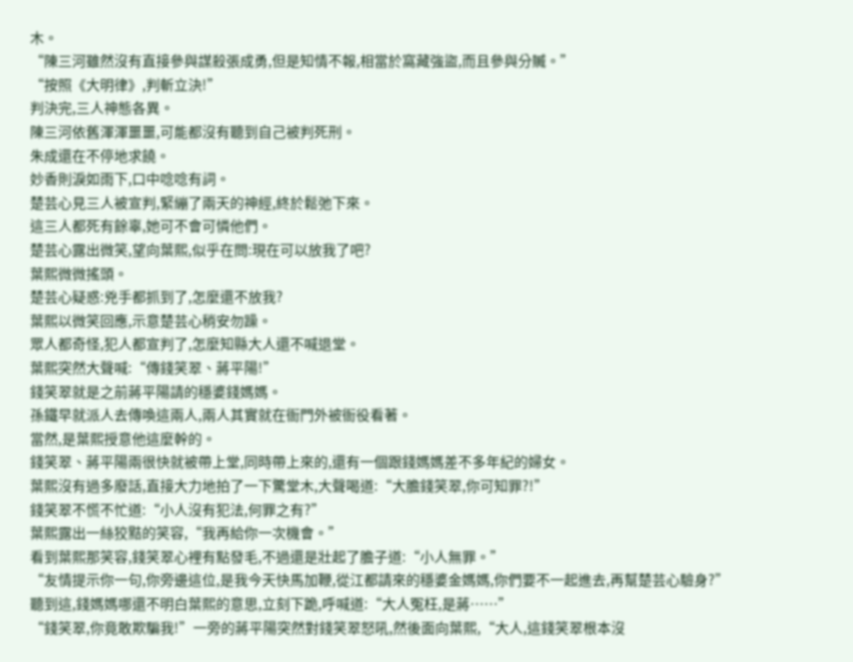木。
“陳三河雖然沒有直接參與謀殺張成勇,但是知情不報,相當於窩藏強盜,而且參與分贓。”
“按照《大明律》,判斬立決!”
判決完,三人神態各異。
陳三河依舊渾渾噩噩,可能都沒有聽到自己被判死刑。
朱成還在不停地求饒。
妙香則淚如雨下,口中唸唸有詞。
楚芸心見三人被宣判,緊繃了兩天的神經,終於鬆弛下來。
這三人都死有餘辜,她可不會可憐他們。
楚芸心露出微笑,望向葉熙,似乎在問:現在可以放我了吧?
葉熙微微搖頭。
楚芸心疑惑:兇手都抓到了,怎麼還不放我?
葉熙以微笑回應,示意楚芸心稍安勿躁。
眾人都奇怪,犯人都宣判了,怎麼知縣大人還不喊退堂。
葉熙突然大聲喊:“傳錢笑翠、蔣平陽!”
錢笑翠就是之前蔣平陽請的穩婆錢媽媽。
孫鐵早就派人去傳喚這兩人,兩人其實就在衙門外被衙役看著。
當然,是葉熙授意他這麼幹的。
錢笑翠、蔣平陽兩很快就被帶上堂,同時帶上來的,還有一個跟錢媽媽差不多年紀的婦女。
葉熙沒有過多廢話,直接大力地拍了一下驚堂木,大聲喝道:“大膽錢笑翠,你可知罪?!”
錢笑翠不慌不忙道:“小人沒有犯法,何罪之有?”
葉熙露出一絲狡黠的笑容,“我再給你一次機會。”
看到葉熙那笑容,錢笑翠心裡有點發毛,不過還是壯起了膽子道:“小人無罪。”
“友情提示你一句,你旁邊這位,是我今天快馬加鞭,從江都請來的穩婆金媽媽,你們要不一起進去,再幫楚芸心驗身?”
聽到這,錢媽媽哪還不明白葉熙的意思,立刻下跪,呼喊道:“大人冤枉,是蔣……”
“錢笑翠,你竟敢欺騙我!”一旁的蔣平陽突然對錢笑翠怒吼,然後面向葉熙,“大人,這錢笑翠根本沒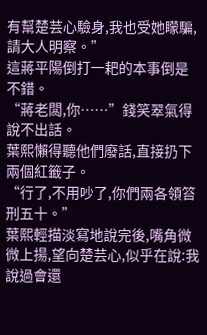有幫楚芸心驗身,我也受她矇騙,請大人明察。”
這蔣平陽倒打一耙的本事倒是不錯。
“蔣老闆,你……”錢笑翠氣得說不出話。
葉熙懶得聽他們廢話,直接扔下兩個紅籤子。
“行了,不用吵了,你們兩各領笞刑五十。”
葉熙輕描淡寫地說完後,嘴角微微上揚,望向楚芸心,似乎在說:我說過會還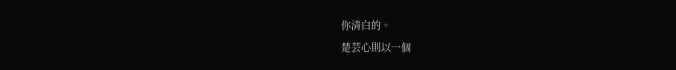你清白的。
楚芸心則以一個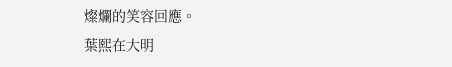燦爛的笑容回應。
葉熙在大明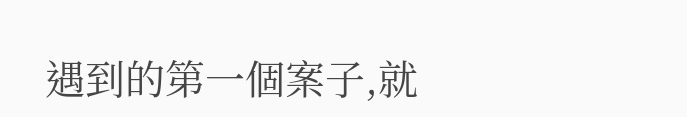遇到的第一個案子,就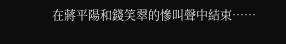在蔣平陽和錢笑翠的慘叫聲中結束……